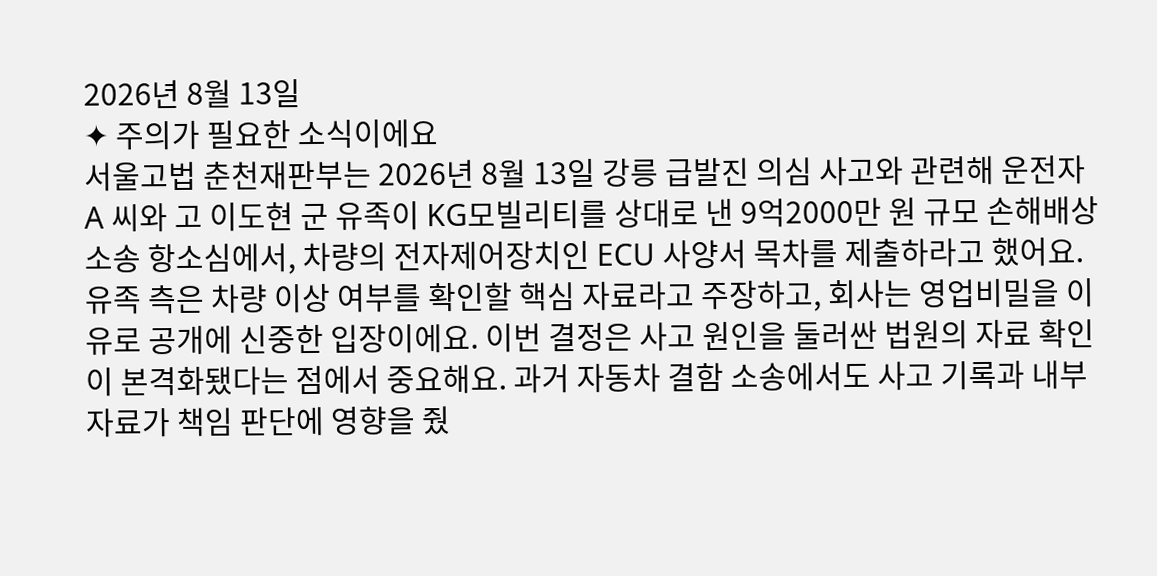2026년 8월 13일
✦ 주의가 필요한 소식이에요
서울고법 춘천재판부는 2026년 8월 13일 강릉 급발진 의심 사고와 관련해 운전자 A 씨와 고 이도현 군 유족이 KG모빌리티를 상대로 낸 9억2000만 원 규모 손해배상 소송 항소심에서, 차량의 전자제어장치인 ECU 사양서 목차를 제출하라고 했어요. 유족 측은 차량 이상 여부를 확인할 핵심 자료라고 주장하고, 회사는 영업비밀을 이유로 공개에 신중한 입장이에요. 이번 결정은 사고 원인을 둘러싼 법원의 자료 확인이 본격화됐다는 점에서 중요해요. 과거 자동차 결함 소송에서도 사고 기록과 내부 자료가 책임 판단에 영향을 줬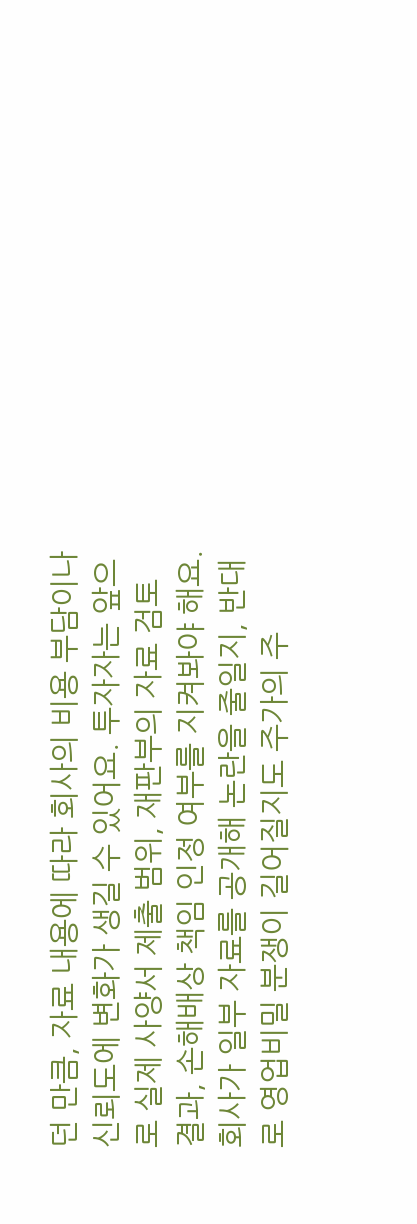던 만큼, 자료 내용에 따라 회사의 비용 부담이나 신뢰도에 변화가 생길 수 있어요. 투자자는 앞으로 실제 사양서 제출 범위, 재판부의 자료 검토 결과, 손해배상 책임 인정 여부를 지켜봐야 해요. 회사가 일부 자료를 공개해 논란을 줄일지, 반대로 영업비밀 분쟁이 길어질지도 주가의 주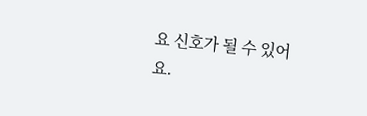요 신호가 될 수 있어요.